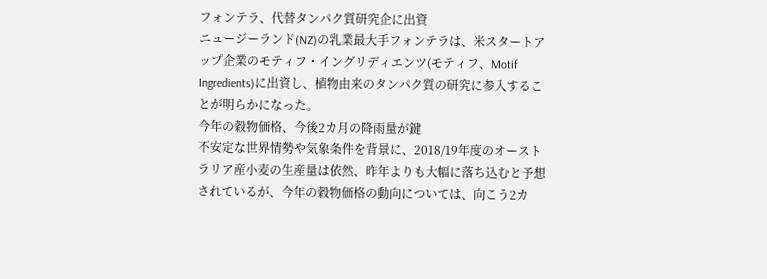フォンテラ、代替タンパク質研究企に出資
ニュージーランド(NZ)の乳業最大手フォンテラは、米スタートアップ企業のモティフ・イングリディエンツ(モティフ、Motif Ingredients)に出資し、植物由来のタンパク質の研究に参入することが明らかになった。
今年の穀物価格、今後2カ月の降雨量が鍵
不安定な世界情勢や気象条件を背景に、2018/19年度のオーストラリア産小麦の生産量は依然、昨年よりも大幅に落ち込むと予想されているが、今年の穀物価格の動向については、向こう2カ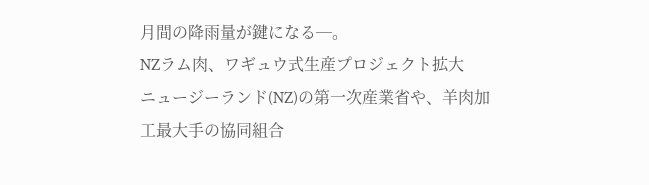月間の降雨量が鍵になる─。
NZラム肉、ワギュウ式生産プロジェクト拡大
ニュージーランド(NZ)の第一次産業省や、羊肉加工最大手の協同組合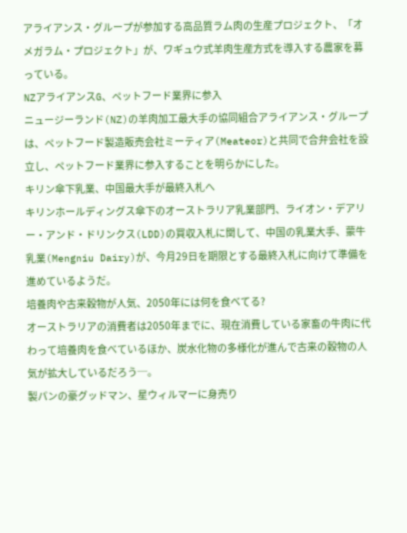アライアンス・グループが参加する高品質ラム肉の生産プロジェクト、「オメガラム・プロジェクト」が、ワギュウ式羊肉生産方式を導入する農家を募っている。
NZアライアンスG、ペットフード業界に参入
ニュージーランド(NZ)の羊肉加工最大手の協同組合アライアンス・グループは、ペットフード製造販売会社ミーティア(Meateor)と共同で合弁会社を設立し、ペットフード業界に参入することを明らかにした。
キリン傘下乳業、中国最大手が最終入札へ
キリンホールディングス傘下のオーストラリア乳業部門、ライオン・デアリー・アンド・ドリンクス(LDD)の買収入札に関して、中国の乳業大手、蒙牛乳業(Mengniu Dairy)が、今月29日を期限とする最終入札に向けて準備を進めているようだ。
培養肉や古来穀物が人気、2050年には何を食べてる?
オーストラリアの消費者は2050年までに、現在消費している家畜の牛肉に代わって培養肉を食べているほか、炭水化物の多様化が進んで古来の穀物の人気が拡大しているだろう─。
製パンの豪グッドマン、星ウィルマーに身売り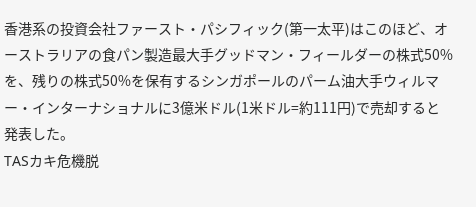香港系の投資会社ファースト・パシフィック(第一太平)はこのほど、オーストラリアの食パン製造最大手グッドマン・フィールダーの株式50%を、残りの株式50%を保有するシンガポールのパーム油大手ウィルマー・インターナショナルに3億米ドル(1米ドル=約111円)で売却すると発表した。
TASカキ危機脱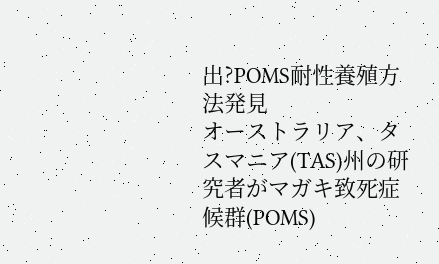出?POMS耐性養殖方法発見
オーストラリア、タスマニア(TAS)州の研究者がマガキ致死症候群(POMS)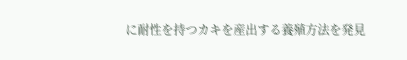に耐性を持つカキを産出する養殖方法を発見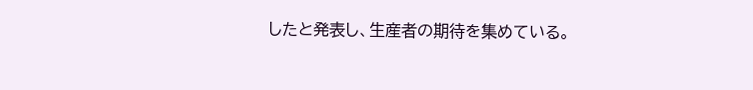したと発表し、生産者の期待を集めている。